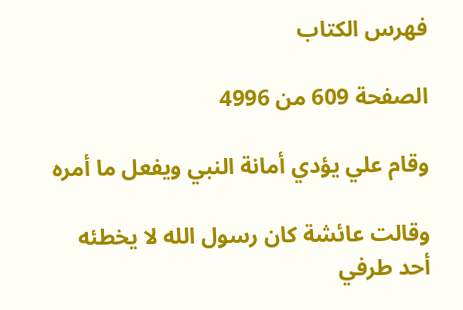فهرس الكتاب

الصفحة 609 من 4996

وقام علي يؤدي أمانة النبي ويفعل ما أمره

وقالت عائشة كان رسول الله لا يخطئه أحد طرفي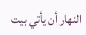النهار أن يأتي بيت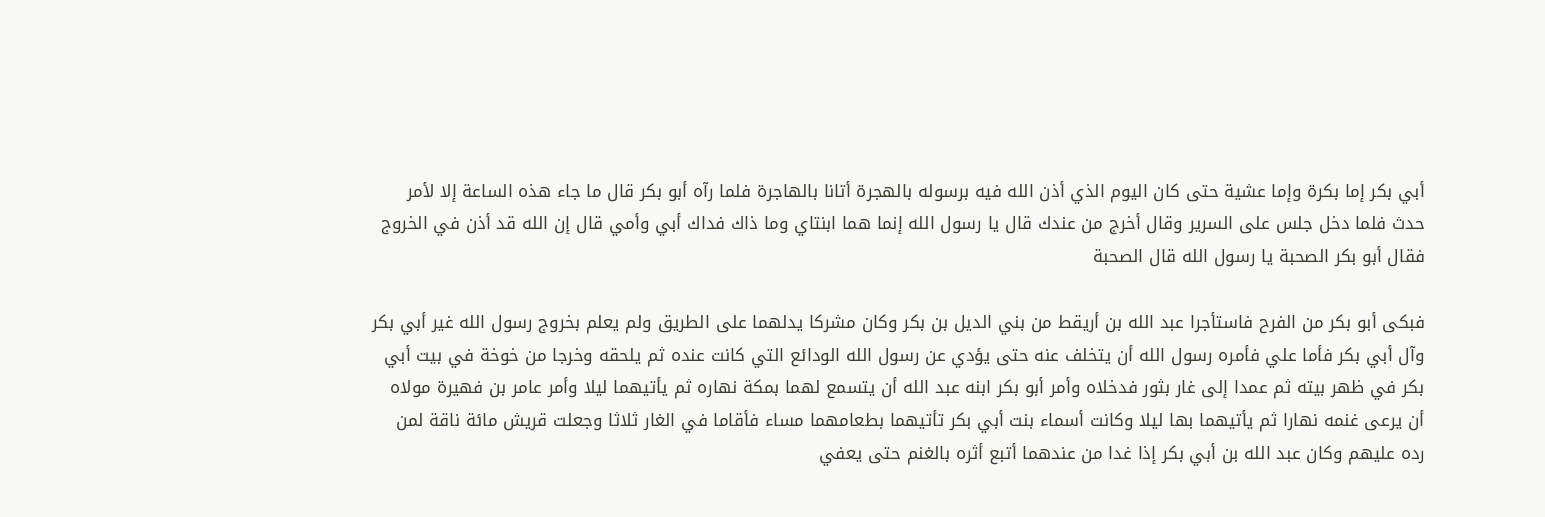أبي بكر إما بكرة وإما عشية حتى كان اليوم الذي أذن الله فيه برسوله بالهجرة أتانا بالهاجرة فلما رآه أبو بكر قال ما جاء هذه الساعة إلا لأمر حدث فلما دخل جلس على السرير وقال أخرج من عندك قال يا رسول الله إنما هما ابنتاي وما ذاك فداك أبي وأمي قال إن الله قد أذن في الخروج فقال أبو بكر الصحبة يا رسول الله قال الصحبة

فبكى أبو بكر من الفرح فاستأجرا عبد الله بن أريقط من بني الديل بن بكر وكان مشركا يدلهما على الطريق ولم يعلم بخروج رسول الله غير أبي بكر وآل أبي بكر فأما علي فأمره رسول الله أن يتخلف عنه حتى يؤدي عن رسول الله الودائع التي كانت عنده ثم يلحقه وخرجا من خوخة في بيت أبي بكر في ظهر بيته ثم عمدا إلى غار بثور فدخلاه وأمر أبو بكر ابنه عبد الله أن يتسمع لهما بمكة نهاره ثم يأتيهما ليلا وأمر عامر بن فهيرة مولاه أن يرعى غنمه نهارا ثم يأتيهما بها ليلا وكانت أسماء بنت أبي بكر تأتيهما بطعامهما مساء فأقاما في الغار ثلاثا وجعلت قريش مائة ناقة لمن رده عليهم وكان عبد الله بن أبي بكر إذا غدا من عندهما أتبع أثره بالغنم حتى يعفي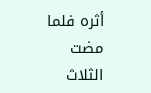أثره فلما مضت الثلاث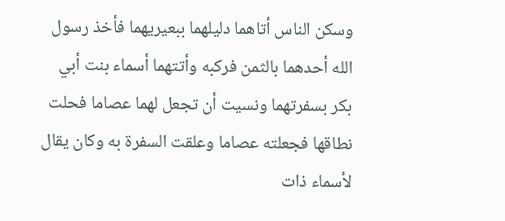وسكن الناس أتاهما دليلهما ببعيريهما فأخذ رسول الله أحدهما بالثمن فركبه وأتتهما أسماء بنت أبي بكر بسفرتهما ونسيت أن تجعل لهما عصاما فحلت نطاقها فجعلته عصاما وعلقت السفرة به وكان يقال لأسماء ذات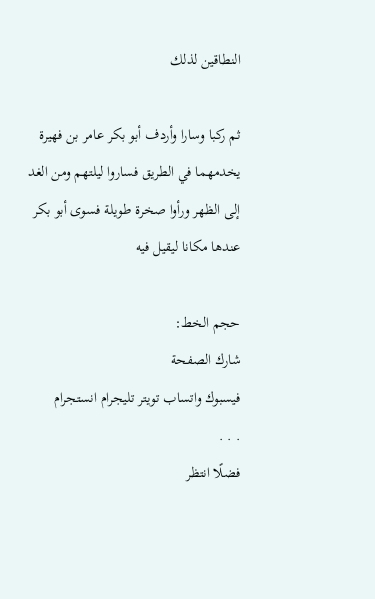النطاقين لذلك

ثم ركبا وسارا وأردف أبو بكر عامر بن فهيرة يخدمهما في الطريق فساروا ليلتهم ومن الغد إلى الظهر ورأوا صخرة طويلة فسوى أبو بكر عندها مكانا ليقيل فيه

حجم الخط:
شارك الصفحة
فيسبوك واتساب تويتر تليجرام انستجرام
. . .
فضلًا انتظر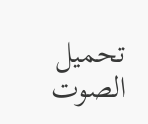تحميل الصوت